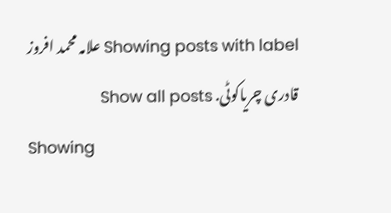Showing posts with label علامہ محمد افروز قادری چریاکوٹی. Show all posts
Showing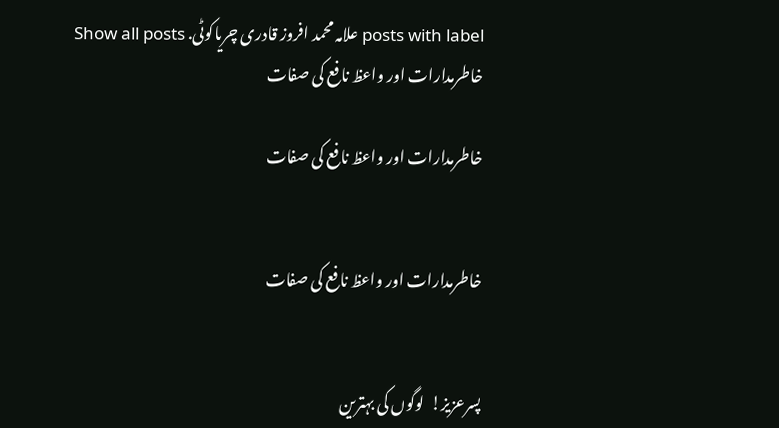posts with label علامہ محمد افروز قادری چریاکوٹی. Show all posts
خاطرمدارات اور واعظ نافع کی صفات

خاطرمدارات اور واعظ نافع کی صفات


خاطرمدارات اور واعظ نافع کی صفات


پسرعزیز!  لوگوں کی بہترین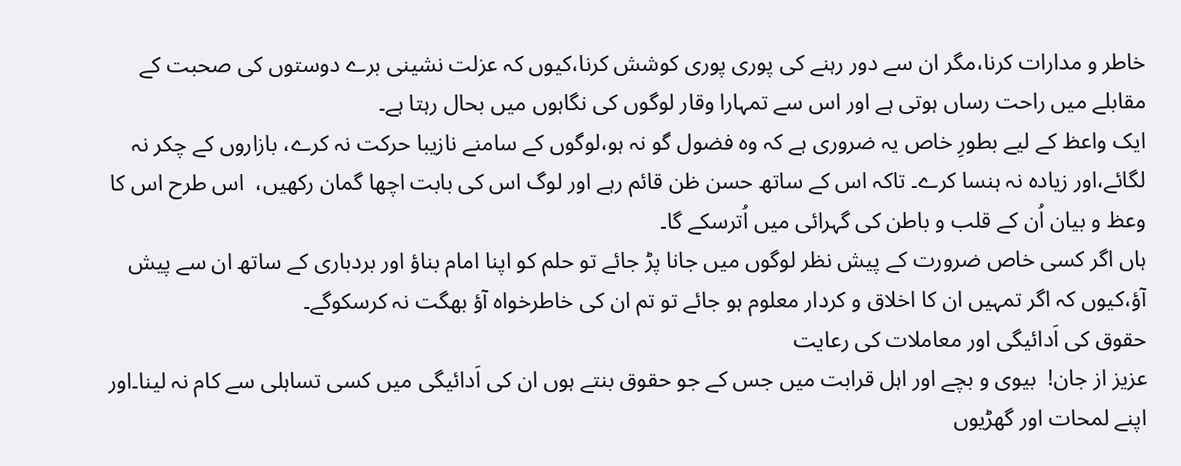خاطر و مدارات کرنا،مگر ان سے دور رہنے کی پوری پوری کوشش کرنا،کیوں کہ عزلت نشینی برے دوستوں کی صحبت کے مقابلے میں راحت رساں ہوتی ہے اور اس سے تمہارا وقار لوگوں کی نگاہوں میں بحال رہتا ہے۔
ایک واعظ کے لیے بطورِ خاص یہ ضروری ہے کہ وہ فضول گو نہ ہو،لوگوں کے سامنے نازیبا حرکت نہ کرے، بازاروں کے چکر نہ لگائے،اور زیادہ نہ ہنسا کرے۔ تاکہ اس کے ساتھ حسن ظن قائم رہے اور لوگ اس کی بابت اچھا گمان رکھیں،  اس طرح اس کا وعظ و بیان اُن کے قلب و باطن کی گہرائی میں اُترسکے گا۔
ہاں اگر کسی خاص ضرورت کے پیش نظر لوگوں میں جانا پڑ جائے تو حلم کو اپنا امام بناؤ اور بردباری کے ساتھ ان سے پیش آؤ،کیوں کہ اگر تمہیں ان کا اخلاق و کردار معلوم ہو جائے تو تم ان کی خاطرخواہ آؤ بھگت نہ کرسکوگے۔
حقوق کی اَدائیگی اور معاملات کی رعایت
عزیز از جان!  بیوی و بچے اور اہل قرابت میں جس کے جو حقوق بنتے ہوں ان کی اَدائیگی میں کسی تساہلی سے کام نہ لینا۔اور اپنے لمحات اور گھڑیوں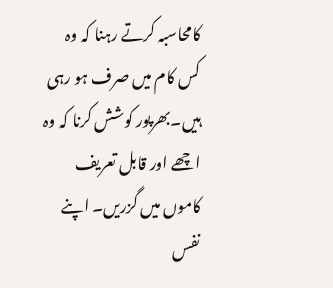کامحاسبہ کرتے رہنا کہ وہ کس کام میں صرف ہو رہی ہیں۔بھرپور کوشش کرنا کہ وہ اچھے اور قابل تعریف کاموں میں گزریں۔ اپنے نفس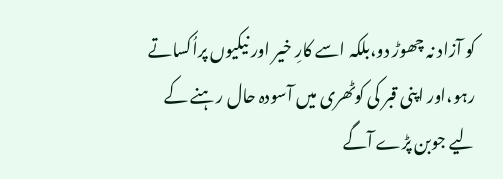کو آزاد نہ چھوڑ دو،بلکہ اسے کارِ خیر اور نیکیوں پراُکساتے رہو،اور اپنی قبر کی کوٹھری میں آسودہ حال رہنے کے لیے جوبن پڑے آگے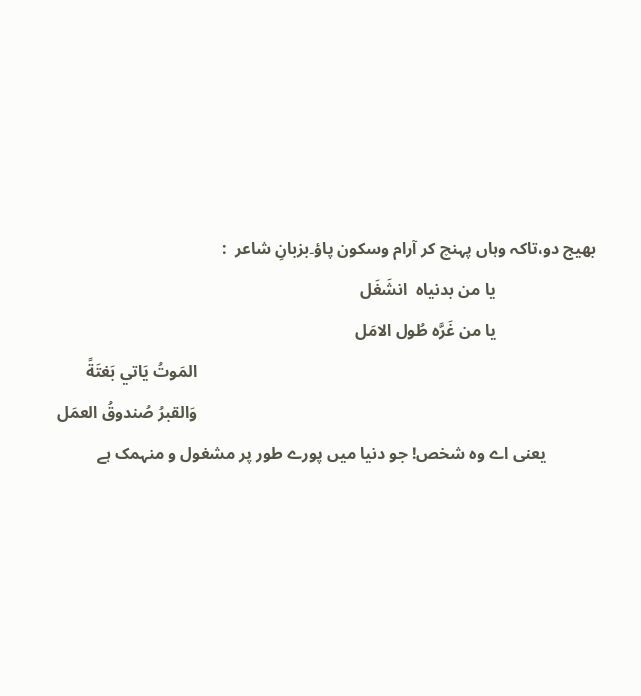بھیج دو،تاکہ وہاں پہنچ کر آرام وسکون پاؤ۔بزبانِ شاعر  :
                        يا من بدنياه  انشَغَل
                        يا من غَرَّه طُول الامَل
                                                                                                المَوتُ يَاتي بَغتَةً
                                                                                                وَالقبرُ صُندوقُ العمَل
            یعنی اے وہ شخص! جو دنیا میں پورے طور پر مشغول و منہمک ہے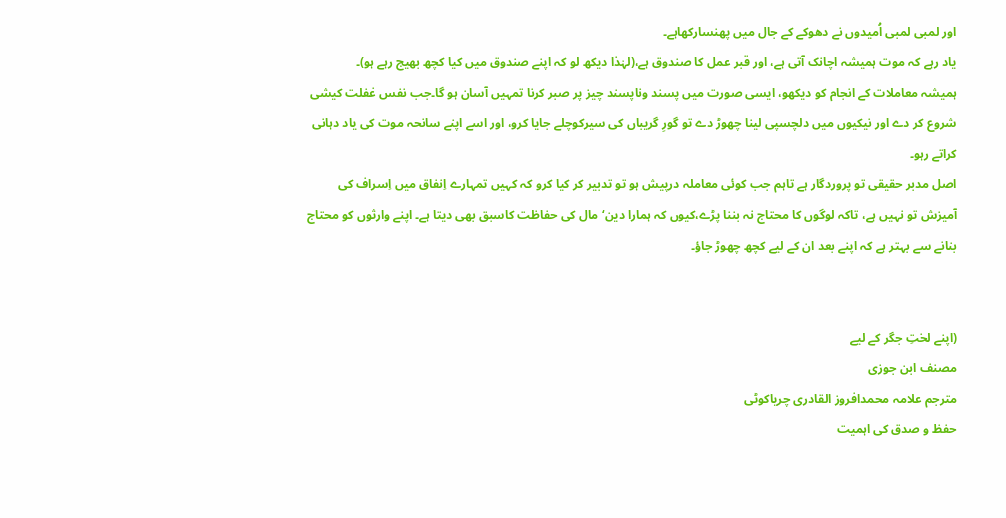اور لمبی لمبی اُمیدوں نے دھوکے کے جال میں پھنسارکھاہے۔
یاد رہے کہ موت ہمیشہ اچانک آتی ہے، اور قبر عمل کا صندوق ہے،(لہٰذا دیکھ لو کہ اپنے صندوق میں کیا کچھ بھیج رہے ہو)۔
ہمیشہ معاملات کے انجام کو دیکھو، ایسی صورت میں پسند وناپسند چیز پر صبر کرنا تمہیں آسان ہو گا۔جب نفس غفلت کیشی شروع کر دے اور نیکیوں میں دلچسپی لینا چھوڑ دے تو گورِ گریباں کی سیرکوچلے جایا کرو، اور اسے اپنے سانحہ موت کی یاد دہانی کراتے رہو۔
اصل مدبر حقیقی تو پروردگار ہے تاہم جب کوئی معاملہ درپیش ہو تو تدبیر کر کیا کرو کہ کہیں تمہارے اِنفاق میں اِسراف کی آمیزش تو نہیں ہے، تاکہ لوگوں کا محتاج نہ بننا پڑے،کیوں کہ ہمارا دین‘ مال کی حفاظت کاسبق بھی دیتا ہے۔ اپنے وارثوں کو محتاج بنانے سے بہتر ہے کہ اپنے بعد ان کے لیے کچھ چھوڑ جاؤ۔


(اپنے لختِ جگر کے لیے
مصنف ابن جوزی
مترجم علامہ محمدافروز القادری چریاکوٹی
حفظ و صدق کی اہمیت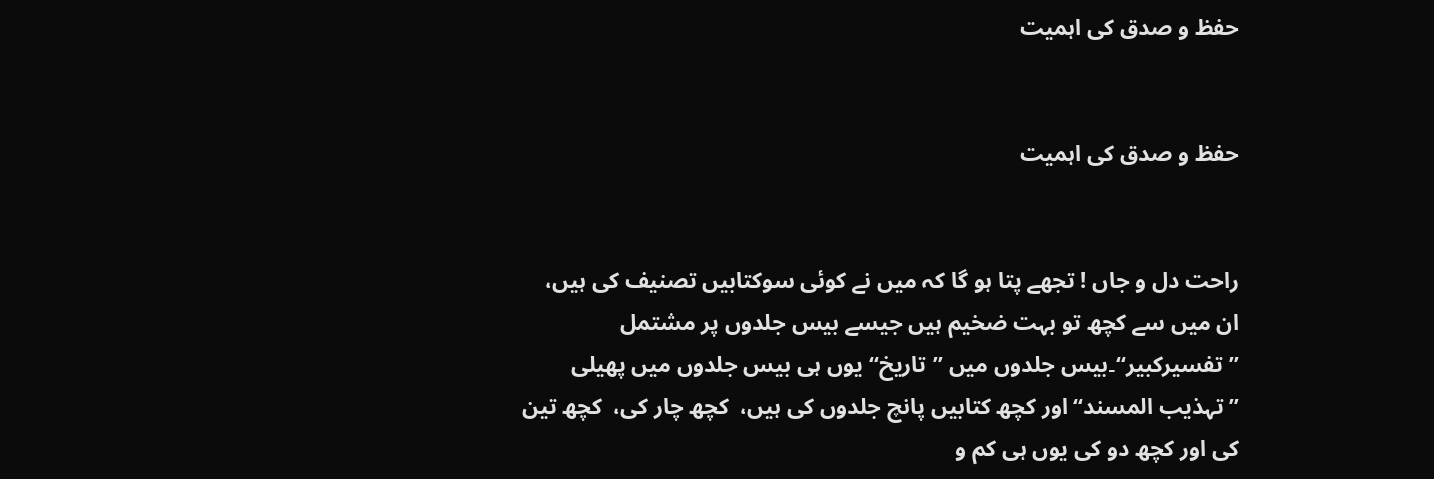حفظ و صدق کی اہمیت


حفظ و صدق کی اہمیت


راحت دل و جاں ! تجھے پتا ہو گا کہ میں نے کوئی سوکتابیں تصنیف کی ہیں،  ان میں سے کچھ تو بہت ضخیم ہیں جیسے بیس جلدوں پر مشتمل ’’تفسیرکبیر‘‘۔بیس جلدوں میں ’’تاریخ‘‘ یوں ہی بیس جلدوں میں پھیلی ’’تہذیب المسند‘‘ اور کچھ کتابیں پانچ جلدوں کی ہیں،  کچھ چار کی،  کچھ تین کی اور کچھ دو کی یوں ہی کم و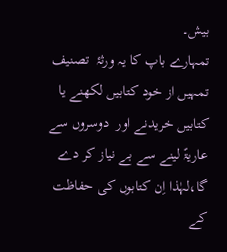بیش۔
تمہارے باپ کا یہ ورثۂ  تصنیف تمہیں از خود کتابیں لکھنے یا کتابیں خریدنے اور  دوسروں سے عاریۃً لینے سے بے نیاز کر دے گا،لہٰذا اِن کتابوں کی حفاظت کے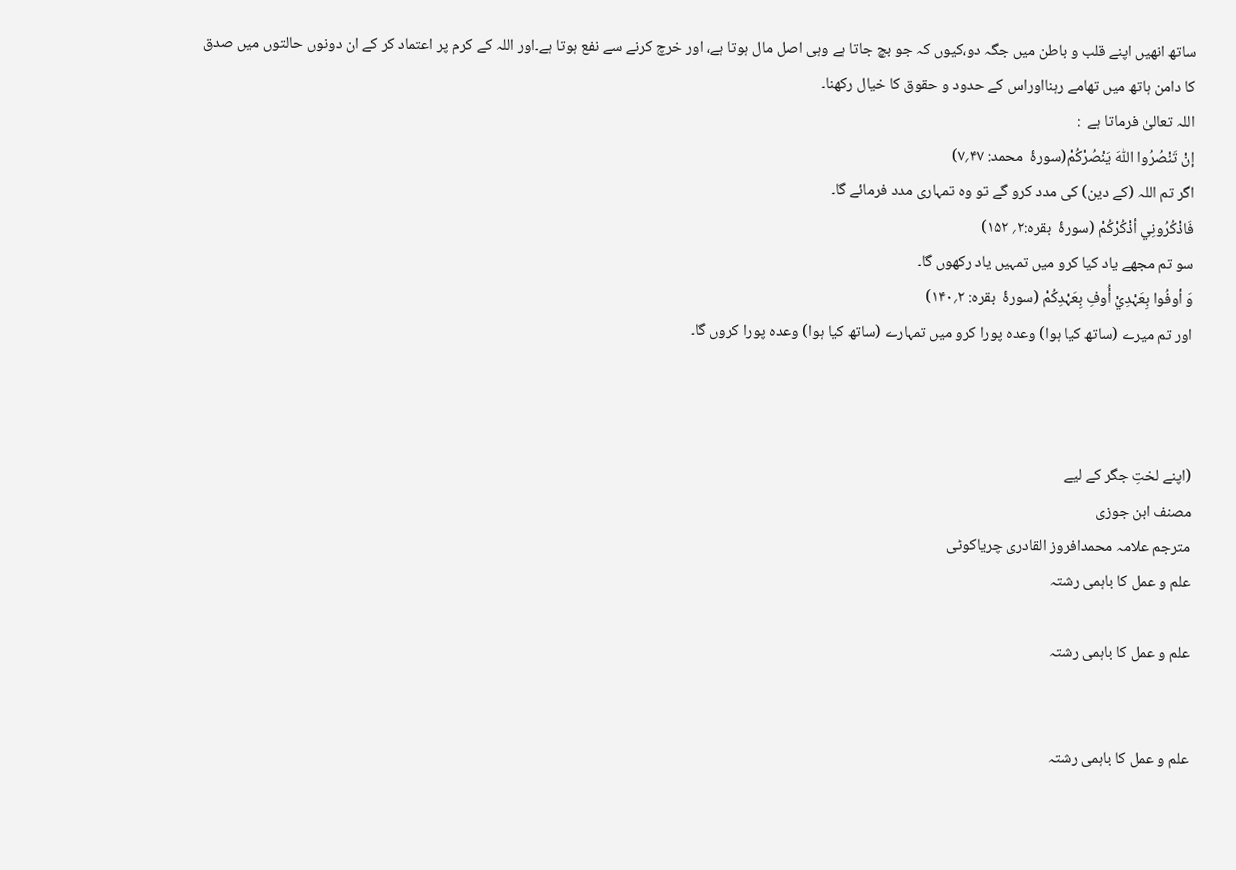ساتھ انھیں اپنے قلب و باطن میں جگہ دو،کیوں کہ جو بچ جاتا ہے وہی اصل مال ہوتا ہے، اور خرچ کرنے سے نفع ہوتا ہے۔اور اللہ کے کرم پر اعتماد کر کے ان دونوں حالتوں میں صدق کا دامن ہاتھ میں تھامے رہنااوراس کے حدود و حقوق کا خیال رکھنا۔
اللہ تعالیٰ فرماتا ہے  :
إنْ تَنْصُرُوا اللّٰہَ یَنْصُرْکُمْ(سورۂ  محمد: ۴۷؍۷)
اگر تم اللہ (کے دین) کی مدد کرو گے تو وہ تمہاری مدد فرمائے گا۔
فَاذْکُرُونِي أذْکُرْکُمْ (سورۂ  بقرہ:۲؍ ۱۵۲)
سو تم مجھے یاد کیا کرو میں تمہیں یاد رکھوں گا۔
وَ أوفُوا بِعَہْدِيْ أُوفِ بِعَہْدِکُمْ (سورۂ  بقرہ: ۲؍۱۴۰)
اور تم میرے (ساتھ کیا ہوا) وعدہ پورا کرو میں تمہارے (ساتھ کیا ہوا) وعدہ پورا کروں گا۔



(اپنے لختِ جگر کے لیے
مصنف ابن جوزی
مترجم علامہ محمدافروز القادری چریاکوٹی
علم و عمل کا باہمی رشتہ

علم و عمل کا باہمی رشتہ


علم و عمل کا باہمی رشتہ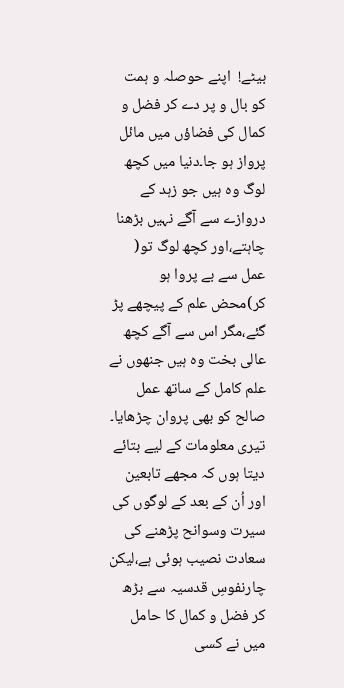بیٹے!  اپنے حوصلہ و ہمت کو بال و پر دے کر فضل و کمال کی فضاؤں میں مائل پرواز ہو جا۔دنیا میں کچھ لوگ وہ ہیں جو زہد کے دروازے سے آگے نہیں بڑھنا چاہتے،اور کچھ لوگ تو( عمل سے بے پروا ہو کر)محض علم کے پیچھے پڑ گئے،مگر اس سے آگے کچھ عالی بخت وہ ہیں جنھوں نے علم کامل کے ساتھ عمل صالح کو بھی پروان چڑھایا۔
تیری معلومات کے لیے بتائے دیتا ہوں کہ مجھے تابعین اور اُن کے بعد کے لوگوں کی سیرت وسوانح پڑھنے کی سعادت نصیب ہوئی ہے،لیکن چارنفوسِ قدسیہ سے بڑھ کر فضل و کمال کا حامل میں نے کسی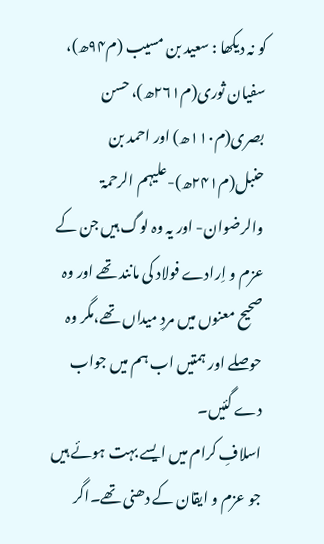کو نہ دیکھا : سعید بن مسیب (م۹۴ھ)، سفیان ثوری(م۲۶۱ھ)، حسن بصری(م۱۱۰ھ) اور احمد بن حنبل(م۲۴۱ھ)-علیہم الرحمۃ والرضوان- اور یہ وہ لوگ ہیں جن کے عزم و اِرادے فولاد کی مانند تھے اور وہ صحیح معنوں میں مردِ میداں تھے،مگر وہ حوصلے اور ہمتیں اب ہم میں جواب دے گئیں۔
اسلافِ کرام میں ایسے بہت ہوئے ہیں جو عزم و ایقان کے دھنی تھے۔اگر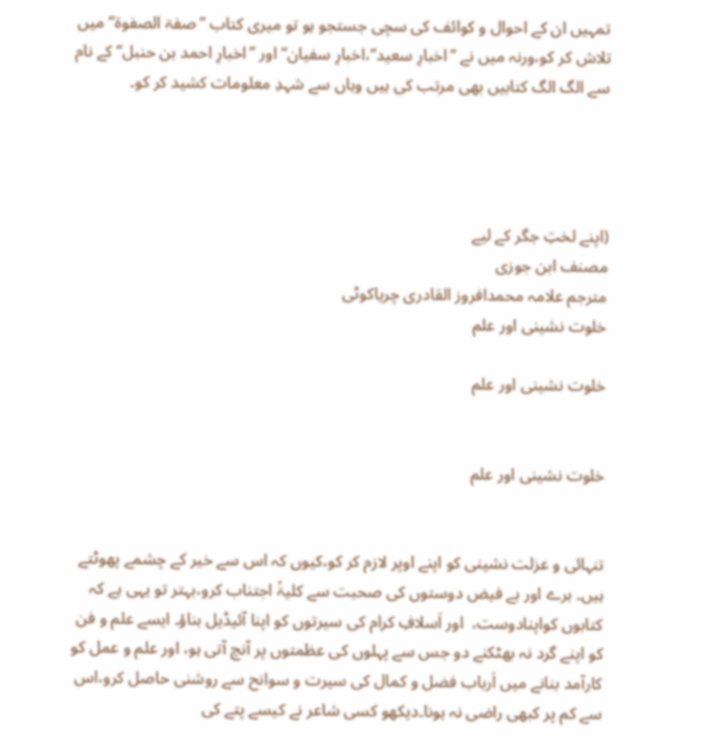تمہیں ان کے احوال و کوائف کی سچی جستجو ہو تو میری کتاب ’’صفۃ الصفوۃ‘‘ میں تلاش کر کو،ورنہ میں نے ’’اخبارِ سعید‘‘،اخبارِ سفیان‘‘ اور ’’اخبارِ احمد بن حنبل‘‘ کے نام سے الگ الگ کتابیں بھی مرتب کی ہیں وہاں سے شہدِ معلومات کشید کر کو۔




(اپنے لختِ جگر کے لیے
مصنف ابن جوزی
مترجم علامہ محمدافروز القادری چریاکوٹی
خلوت نشینی اور علم

خلوت نشینی اور علم


خلوت نشینی اور علم


تنہائی و عزلت نشینی کو اپنے اوپر لازم کر کو،کیوں کہ اس سے خیر کے چشمے پھوٹتے  ہیں۔ برے اور بے فیض دوستوں کی صحبت سے کلیۃً اجتناب کرو،بہتر تو یہی ہے کہ کتابوں کواپنادوست،  اور اَسلافِ کرام کی سیرتوں کو اپنا آئیڈیل بناؤ۔ ایسے علم و فن کو اپنے گرد نہ بھٹکنے دو جس سے پہلوں کی عظمتوں پر آنچ آتی ہو، اور علم و عمل کو کارآمد بنانے میں اَرباب فضل و کمال کی سیرت و سوانح سے روشنی حاصل کرو،اس سے کم پر کبھی راضی نہ ہونا۔دیکھو کسی شاعر نے کیسے پتے کی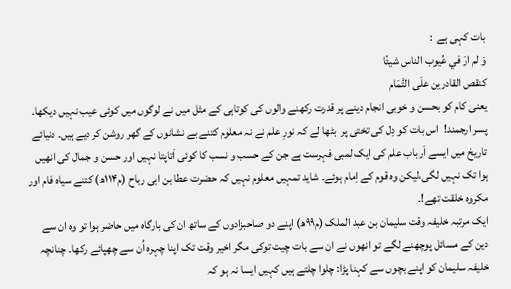بات کہی ہے  :
وَ لم ارَ في عُيوب الناس شيئًا
كنقص القادرين علَی التَّمَام
یعنی کام کو بحسن و خوبی انجام دینے پر قدرت رکھنے والوں کی کوتاہی کے مثل میں نے لوگوں میں کوئی عیب نہیں دیکھا۔
پسر ارجمند!  اس بات کو دِل کی تختی پر  بٹھا لے کہ نورِ علم نے نہ معلوم کتنے بے نشانوں کے گھر روشن کر دیے ہیں۔ دنیائے تاریخ میں ایسے اَرباب علم کی ایک لمبی فہرست ہے جن کے حسب و نسب کا کوئی اَتاپتا نہیں اور حسن و جمال کی انھیں ہوا تک نہیں لگی،لیکن وہ قوم کے اِمام ہوئے۔ شاید تمہیں معلوم نہیں کہ حضرت عطا بن ابی رباح (م۱۱۴ھ) کتنے سیاہ فام اور مکروہ خلقت تھے!۔
ایک مرتبہ خلیفہ وقت سلیمان بن عبد الملک (م۹۹ھ) اپنے دو صاحبزادوں کے ساتھ ان کی بارگاہ میں حاضر ہوا تو وہ ان سے دین کے مسائل پوچھنے لگے تو انھوں نے ان سے بات چیت توکی مگر اخیر وقت تک اپنا چہرہ اُن سے چھپائے رکھا۔ چنانچہ خلیفہ سلیمان کو اپنے بچوں سے کہنا پڑا: چلوا چلتے ہیں کہیں ایسا نہ ہو کہ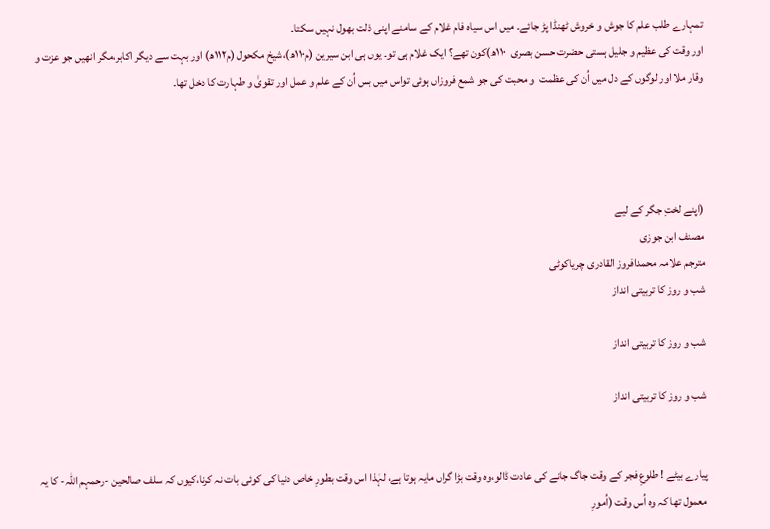تمہارے طلب علم کا جوش و خروش ٹھنڈا پڑ جائے۔ میں اس سیاہ فام غلام کے سامنے اپنی ذلت بھول نہیں سکتا۔
اور وقت کی عظیم و جلیل ہستی حضرت حسن بصری  ۱۱۰ھ)کون تھے؟ ایک غلام ہی تو۔ یوں ہی ابن سیرین (م۱۱۰ھ)،شیخ مکحول (م۱۱۲ھ) اور بہت سے دیگر اکابر،مگر انھیں جو عزت و وقار ملا اور لوگوں کے دل میں اُن کی عظمت  و محبت کی جو شمع فروزاں ہوئی تواس میں بس اُن کے علم و عمل اور تقویٰ و طہارت کا دخل تھا۔




(اپنے لختِ جگر کے لیے
مصنف ابن جوزی
مترجم علامہ محمدافروز القادری چریاکوٹی
شب و روز کا تربیتی انداز

شب و روز کا تربیتی انداز

شب و روز کا تربیتی انداز


پیارے بیٹے ! طلوعِ فجر کے وقت جاگ جانے کی عادت ڈالو،وہ وقت بڑا گراں مایہ ہوتا ہے، لہٰذا اس وقت بطورِ خاص دنیا کی کوئی بات نہ کرنا،کیوں کہ سلف صالحین -رحمہم اللہ- کا یہ معمول تھا کہ وہ اُس وقت (اُمورِ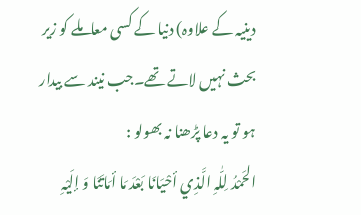دینیہ کے علاوہ) دنیا کے کسی معاملے کو زیر بحث نہیں لاتے تھے۔جب نیند سے بیدار ہو تو یہ دعا پڑھنا نہ بھولو :
الحَمْدُ لِلّٰہِ الَّذِي أحْیَانَا بَعْدَ مَا أمَاتَنَا وَ إلَیْہِ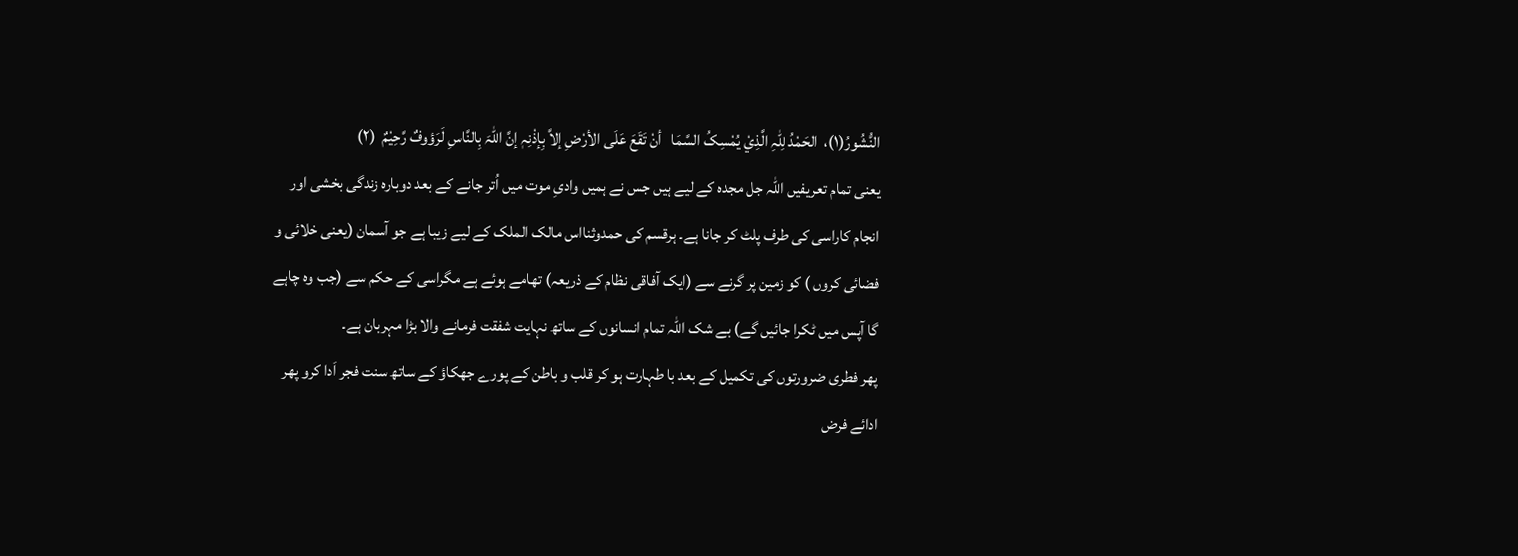النُّشُورُ(۱)،  الحَمْدُ لِلّٰہِ الَّذِيْ یُمْسِکُ السَّمَا   أنْ تَقَعَ عَلَی الأرْضِ إلاَّ بِإذْنِہٖ إنَّ اللّٰہَ بِالنَّاسِ لَرَؤوفٌ رَّحِیْمٌ  (۲)
یعنی تمام تعریفیں اللہ جل مجدہ کے لیے ہیں جس نے ہمیں وادیِ موت میں اُتر جانے کے بعد دوبارہ زندگی بخشی اور انجام کاراسی کی طرف پلٹ کر جانا ہے۔ ہرقسم کی حمدوثنااس مالک الملک کے لیے زیبا ہے جو آسمان (یعنی خلائی و فضائی کروں ) کو زمین پر گرنے سے (ایک آفاقی نظام کے ذریعہ) تھامے ہوئے ہے مگراسی کے حکم سے (جب وہ چاہے گا آپس میں ٹکرا جائیں گے) بے شک اللہ تمام انسانوں کے ساتھ نہایت شفقت فرمانے والا بڑا مہربان ہے۔
پھر فطری ضرورتوں کی تکمیل کے بعد با طہارت ہو کر قلب و باطن کے پورے جھکاؤ کے ساتھ سنت فجر اَدا کرو پھر ادائے فرض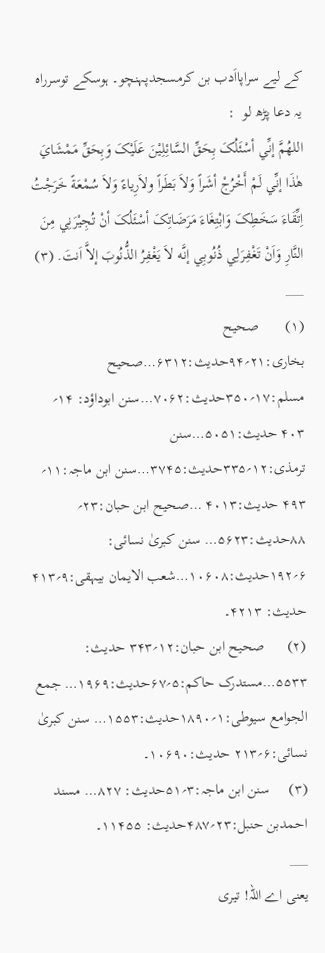کے لیے سراپااَدب بن کرمسجدپہنچو۔ ہوسکے توسرراہ یہ دعا پڑھ لو  :
اللهُمَّ إنِّي أسْئَلُکَ بِحَقِّ السَّائِلِيْنَ عَلَيْکَ وَبِحَقِّ مَمْشَايَ هٰذَا إنِّي لَمْ أَخْرُجْ أشَراً وَلاَ بَطَراً ولاَرِياءً وَلاَ سُمْعَةً خَرَجْتُ اِتِّقَاءَ سَخَطِکَ وَابْتِغَاءَ مَرَضَاتِکَ أسْئَلُکَ أنْ تُجِيْرَنِي مِنَ النَّارِ وَاَنْ تَغْفِرَلِي ذُنُوبِي إنَّه لاَ يَغْفِرُ الذُّنُوبَ إلاَّ اَنتَ. (۳)
___
(۱)       صحیح بخاری:۲۱؍۹۴حدیث:۶۳۱۲…صحیح مسلم:۱۷؍۳۵۰حدیث:۷۰۶۲…سنن ابوداؤد: ۱۴؍ ۴۰۳ حدیث:۵۰۵۱…سنن ترمذی:۱۲؍۳۳۵حدیث:۳۷۴۵…سنن ابن ماجہ:۱۱؍ ۴۹۳ حدیث:۴۰۱۳ …صحیح ابن حبان:۲۳؍ ۸۸حدیث:۵۶۲۳… سنن کبریٰ نسائی: ۶؍۱۹۲حدیث:۱۰۶۰۸…شعب الایمان بیہقی:۹؍۴۱۳ حدیث: ۴۲۱۳۔
(۲)      صحیح ابن حبان:۱۲؍۳۴۳ حدیث: ۵۵۳۳…مستدرک حاکم:۵؍۶۷حدیث:۱۹۶۹… جمع الجوامع سیوطی:۱؍۱۸۹۰حدیث:۱۵۵۳… سنن کبریٰ نسائی:۶؍۲۱۳ حدیث:۱۰۶۹۰۔
(۳)     سنن ابن ماجہ:۳؍۵۱حدیث: ۸۲۷… مسند احمدبن حنبل:۲۳؍۴۸۷حدیث: ۱۱۴۵۵۔
___
یعنی اے اللہ! تیری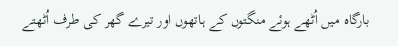بارگاہ میں اُٹھے ہوئے منگتوں کے ہاتھوں اور تیرے گھر کی طرف اُٹھتے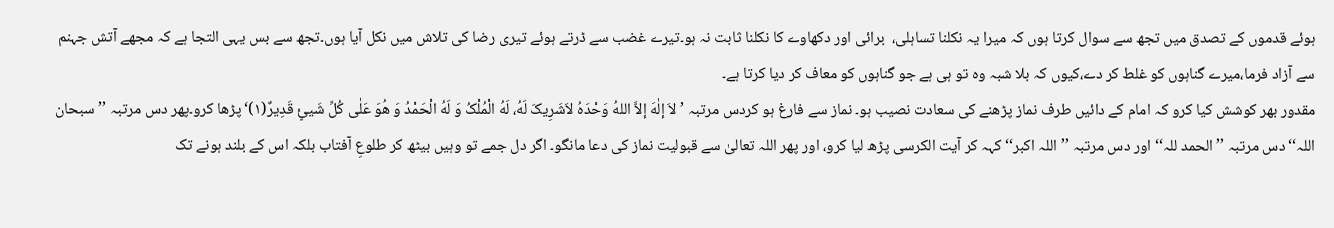ہوئے قدموں کے تصدق میں تجھ سے سوال کرتا ہوں کہ میرا یہ نکلنا تساہلی،  برائی اور دکھاوے کا نکلنا ثابت نہ ہو۔تیرے غضب سے ڈرتے ہوئے تیری رضا کی تلاش میں نکل آیا ہوں۔تجھ سے بس یہی التجا ہے کہ مجھے آتش جہنم سے آزاد فرما،میرے گناہوں کو غلط کر دے،کیوں کہ بلا شبہ وہ تو ہی ہے جو گناہوں کو معاف کر دیا کرتا ہے۔
مقدور بھر کوشش کیا کرو کہ امام کے دائیں طرف نماز پڑھنے کی سعادت نصیب ہو۔ نماز سے فارغ ہو کردس مرتبہ ’لاَ إلٰهَ إلاَّ اللهُ وَحْدَهُ لاَشَرِيکَ لَهُ، لَهُ الْمُلْکُ وَ لَهُ الْحَمْدُ وَ هُوَ عَلٰی کُلِّ شَيئٍ قَدِيرٌ(۱)‘پڑھا کرو۔پھر دس مرتبہ ’’سبحان اللہ‘‘دس مرتبہ ’’الحمد للہ‘‘ اور دس مرتبہ ’’اللہ اکبر‘‘ کہہ کر آیت الکرسی پڑھ لیا کرو، اور پھر اللہ تعالیٰ سے قبولیت نماز کی دعا مانگو۔ اگر دل جمے تو وہیں بیٹھ کر طلوعِ آفتاب بلکہ اس کے بلند ہونے تک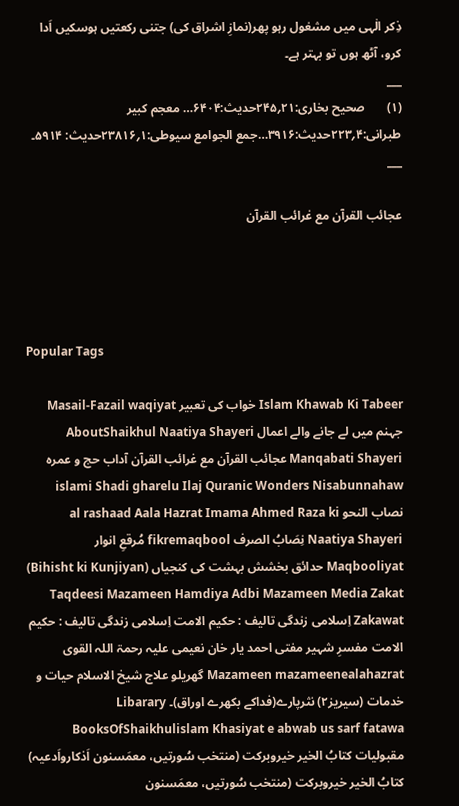ذِکر الٰہی میں مشغول رہو پھر(نمازِ اشراق کی) جتنی رکعتیں ہوسکیں اَدا کرو، آٹھ ہوں تو بہتر ہے۔
___
(۱)       صحیح بخاری:۲۱؍۲۴۵حدیث:۶۴۰۴… معجم کبیر طبرانی:۴؍۲۲۳حدیث:۳۹۱۶…جمع الجوامع سیوطی:۱؍۲۳۸۱۶حدیث: ۵۹۱۴۔
___

عجائب القرآن مع غرائب القرآن




Popular Tags

Islam Khawab Ki Tabeer خواب کی تعبیر Masail-Fazail waqiyat جہنم میں لے جانے والے اعمال AboutShaikhul Naatiya Shayeri Manqabati Shayeri عجائب القرآن مع غرائب القرآن آداب حج و عمرہ islami Shadi gharelu Ilaj Quranic Wonders Nisabunnahaw نصاب النحو al rashaad Aala Hazrat Imama Ahmed Raza ki Naatiya Shayeri نِصَابُ الصرف fikremaqbool مُرقعِ انوار Maqbooliyat حدائق بخشش بہشت کی کنجیاں (Bihisht ki Kunjiyan) Taqdeesi Mazameen Hamdiya Adbi Mazameen Media Zakat Zakawat اِسلامی زندگی تالیف : حكیم الامت اِسلامی زندگی تالیف : حكیم الامت مفسرِ شہیر مفتی احمد یار خان نعیمی علیہ رحمۃ اللہ القوی Mazameen mazameenealahazrat گھریلو علاج شیخ الاسلام حیات و خدمات (سیریز۲) نثرپارے(فداکے بکھرے اوراق)۔ Libarary BooksOfShaikhulislam Khasiyat e abwab us sarf fatawa مقبولیات کتابُ الخیر خیروبرکت (منتخب سُورتیں، معمَسنون اَذکارواَدعیہ) کتابُ الخیر خیروبرکت (منتخب سُورتیں، معمَسنون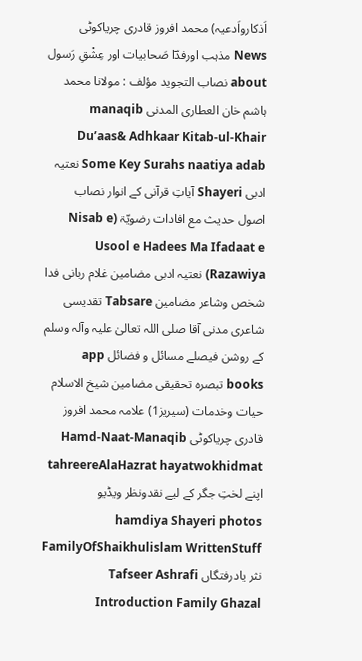اَذکارواَدعیہ) محمد افروز قادری چریاکوٹی News مذہب اورفدؔا صَحابیات اور عِشْقِ رَسول about نصاب التجوید مؤلف : مولانا محمد ہاشم خان العطاری المدنی manaqib Du’aas& Adhkaar Kitab-ul-Khair Some Key Surahs naatiya adab نعتیہ ادبی Shayeri آیاتِ قرآنی کے انوار نصاب اصول حدیث مع افادات رضویّۃ (Nisab e Usool e Hadees Ma Ifadaat e Razawiya) نعتیہ ادبی مضامین غلام ربانی فدا شخص وشاعر مضامین Tabsare تقدیسی شاعری مدنی آقا صلی اللہ تعالیٰ علیہ وآلہ وسلم کے روشن فیصلے مسائل و فضائل app books تبصرہ تحقیقی مضامین شیخ الاسلام حیات وخدمات (سیریز1) علامہ محمد افروز قادری چریاکوٹی Hamd-Naat-Manaqib tahreereAlaHazrat hayatwokhidmat اپنے لختِ جگر کے لیے نقدونظر ویڈیو hamdiya Shayeri photos FamilyOfShaikhulislam WrittenStuff نثر یادرفتگاں Tafseer Ashrafi Introduction Family Ghazal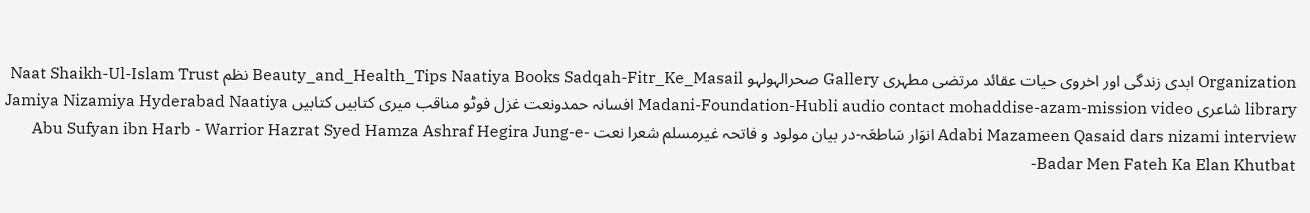Organization ابدی زندگی اور اخروی حیات عقائد مرتضی مطہری Gallery صحرالہولہو Beauty_and_Health_Tips Naatiya Books Sadqah-Fitr_Ke_Masail نظم Naat Shaikh-Ul-Islam Trust library شاعری Madani-Foundation-Hubli audio contact mohaddise-azam-mission video افسانہ حمدونعت غزل فوٹو مناقب میری کتابیں کتابیں Jamiya Nizamiya Hyderabad Naatiya Adabi Mazameen Qasaid dars nizami interview انوَار سَاطعَہ-در بیان مولود و فاتحہ غیرمسلم شعرا نعت Abu Sufyan ibn Harb - Warrior Hazrat Syed Hamza Ashraf Hegira Jung-e-Badar Men Fateh Ka Elan Khutbat-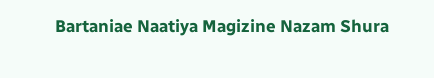Bartaniae Naatiya Magizine Nazam Shura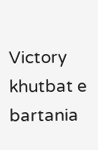Victory khutbat e bartania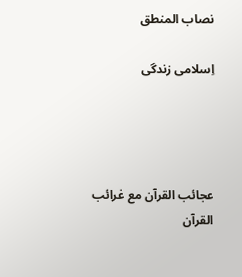نصاب المنطق

اِسلامی زندگی




عجائب القرآن مع غرائب القرآن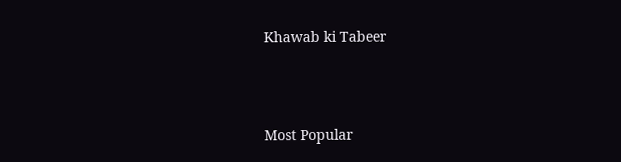Khawab ki Tabeer




Most Popular